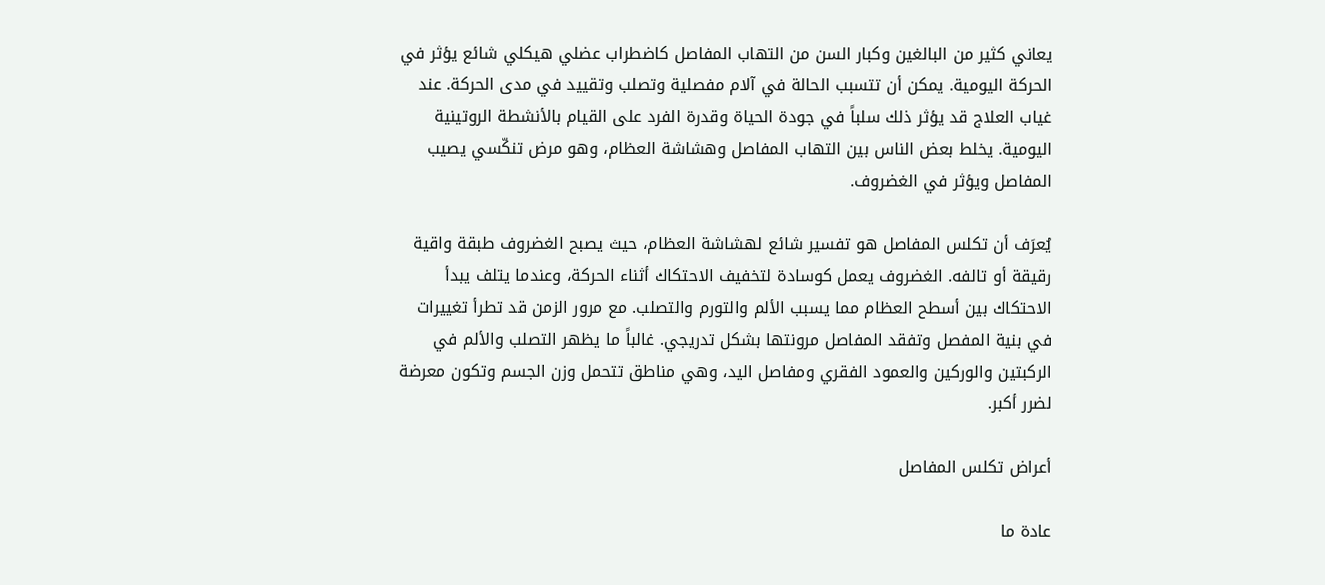يعاني كثير من البالغين وكبار السن من التهاب المفاصل كاضطراب عضلي هيكلي شائع يؤثر في الحركة اليومية. يمكن أن تتسبب الحالة في آلام مفصلية وتصلب وتقييد في مدى الحركة. عند غياب العلاج قد يؤثر ذلك سلباً في جودة الحياة وقدرة الفرد على القيام بالأنشطة الروتينية اليومية. يخلط بعض الناس بين التهاب المفاصل وهشاشة العظام، وهو مرض تنكّسي يصيب المفاصل ويؤثر في الغضروف.

يُعرَف أن تكلس المفاصل هو تفسير شائع لهشاشة العظام، حيث يصبح الغضروف طبقة واقية رقيقة أو تالفه. الغضروف يعمل كوسادة لتخفيف الاحتكاك أثناء الحركة، وعندما يتلف يبدأ الاحتكاك بين أسطح العظام مما يسبب الألم والتورم والتصلب. مع مرور الزمن قد تطرأ تغييرات في بنية المفصل وتفقد المفاصل مرونتها بشكل تدريجي. غالباً ما يظهر التصلب والألم في الركبتين والوركين والعمود الفقري ومفاصل اليد، وهي مناطق تتحمل وزن الجسم وتكون معرضة لضرر أكبر.

أعراض تكلس المفاصل

عادة ما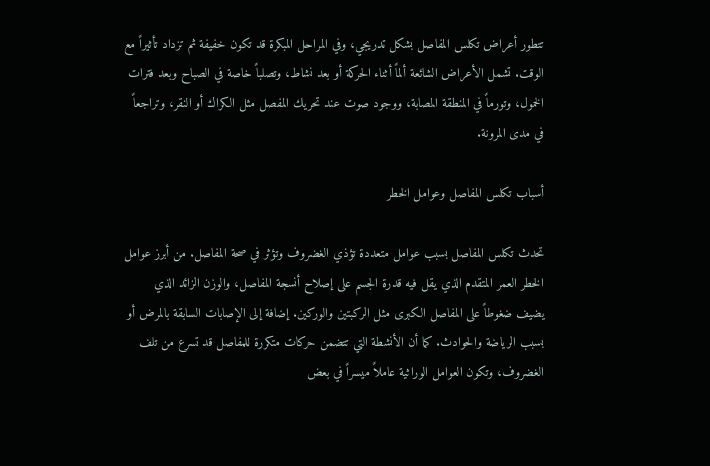تتطور أعراض تكلس المفاصل بشكل تدريجي، وفي المراحل المبكرة قد تكون خفيفة ثم تزداد تأثيراً مع الوقت. تشمل الأعراض الشائعة ألماً أثناء الحركة أو بعد نشاط، وتصلباً خاصة في الصباح وبعد فترات الخمول، وتورماً في المنطقة المصابة، ووجود صوت عند تحريك المفصل مثل الكراك أو النقر، وتراجعاً في مدى المرونة.

أسباب تكلس المفاصل وعوامل الخطر

تحدث تكلس المفاصل بسبب عوامل متعددة تؤذي الغضروف وتؤثر في صحة المفاصل. من أبرز عوامل الخطر العمر المتقدم الذي يقل فيه قدرة الجسم على إصلاح أنسجة المفاصل، والوزن الزائد الذي يضيف ضغوطاً على المفاصل الكبرى مثل الركبتين والوركين. إضافة إلى الإصابات السابقة بالمرض أو بسبب الرياضة والحوادث. كما أن الأنشطة التي تتضمن حركات متكررة للمفاصل قد تسرع من تلف الغضروف، وتكون العوامل الوراثية عاملاً ميسراً في بعض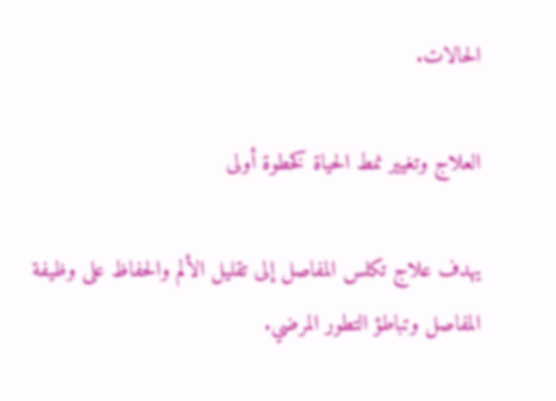الحالات.

العلاج وتغيير نمط الحياة كخطوة أولى

يهدف علاج تكلس المفاصل إلى تقليل الألم والحفاظ على وظيفة المفاصل وتباطؤ التطور المرضي.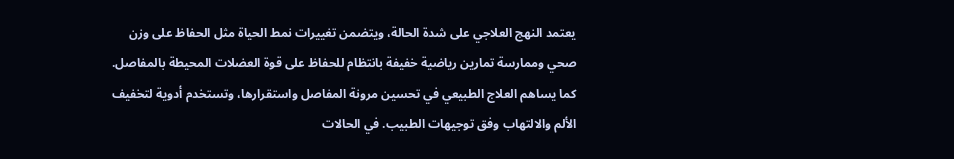يعتمد النهج العلاجي على شدة الحالة، ويتضمن تغييرات نمط الحياة مثل الحفاظ على وزن صحي وممارسة تمارين رياضية خفيفة بانتظام للحفاظ على قوة العضلات المحيطة بالمفاصل. كما يساهم العلاج الطبيعي في تحسين مرونة المفاصل واستقرارها، وتستخدم أدوية لتخفيف الألم والالتهاب وفق توجيهات الطبيب. في الحالات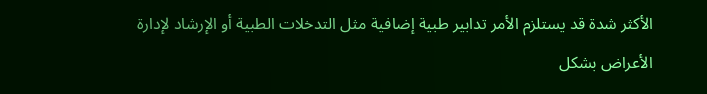الأكثر شدة قد يستلزم الأمر تدابير طبية إضافية مثل التدخلات الطبية أو الإرشاد لإدارة الأعراض بشكل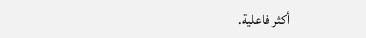أكثر فاعلية.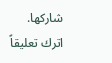شاركها.
اترك تعليقاً